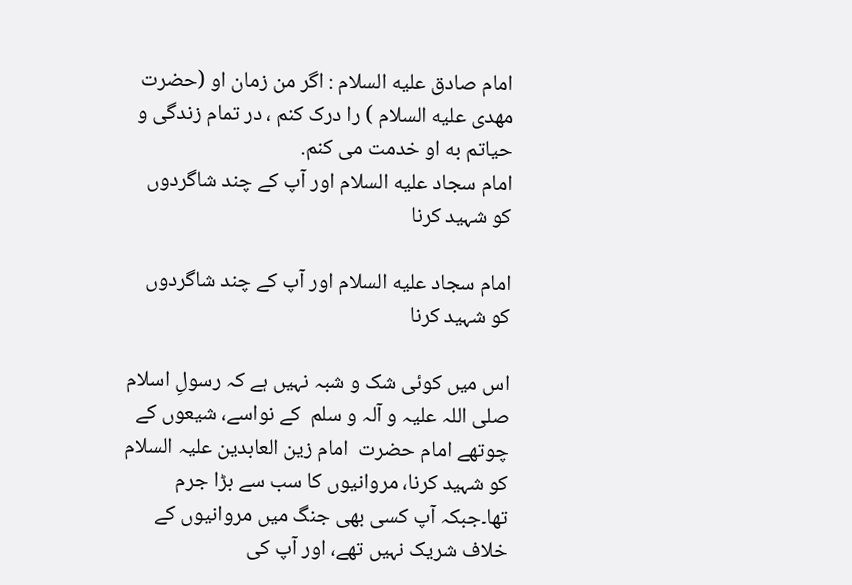امام صادق علیه السلام : اگر من زمان او (حضرت مهدی علیه السلام ) را درک کنم ، در تمام زندگی و حیاتم به او خدمت می کنم.
امام سجاد علیه السلام اور آپ کے چند شاگردوں کو شہید کرنا

امام سجاد علیه السلام اور آپ کے چند شاگردوں کو شہید کرنا

اس میں کوئی شک و شبہ نہیں ہے کہ رسولِ اسلام صلی اللہ علیہ و آلہ و سلم  کے نواسے، شیعوں کے چوتھے امام حضرت  امام زین العابدین علیہ السلام کو شہید کرنا، مروانیوں کا سب سے بڑا جرم تھا۔جبکہ آپ کسی بھی جنگ میں مروانیوں کے خلاف شریک نہیں تھے، اور آپ کی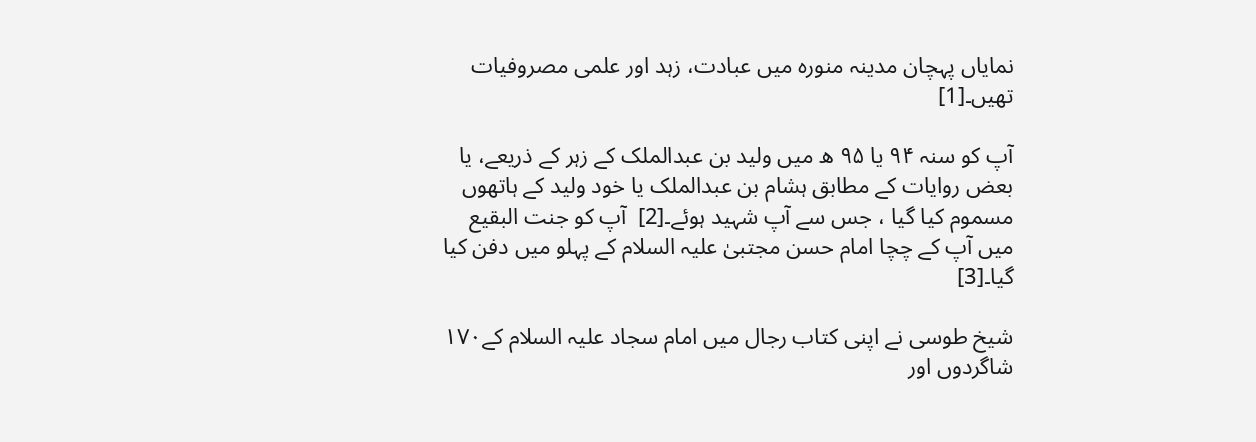نمایاں پہچان مدینہ منورہ میں عبادت، زہد اور علمی مصروفیات تھیں۔[1]

آپ کو سنہ ۹۴ یا ۹۵ ھ میں ولید بن عبدالملک کے زہر کے ذریعے، یا بعض روایات کے مطابق ہشام بن عبدالملک یا خود ولید کے ہاتھوں مسموم کیا گیا ، جس سے آپ شہید ہوئے۔[2]  آپ کو جنت البقیع میں آپ کے چچا امام حسن مجتبیٰ علیہ السلام کے پہلو میں دفن کیا گیا۔[3]

شیخ طوسی نے اپنی کتاب رجال میں امام سجاد علیہ السلام کے۱۷۰ شاگردوں اور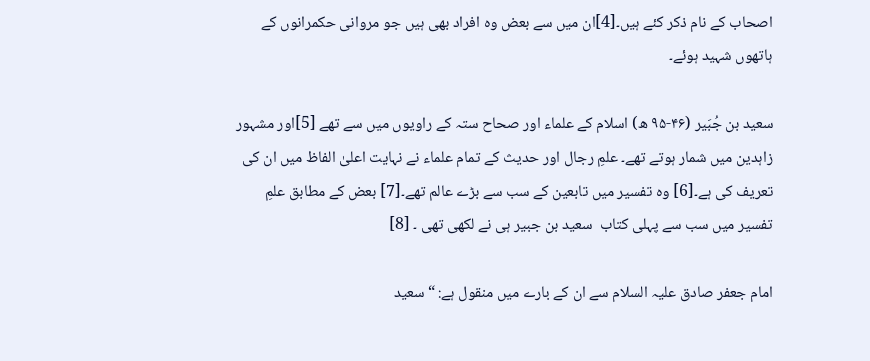اصحاب کے نام ذکر کئے ہیں۔[4]ان میں سے بعض وہ افراد بھی ہیں جو مروانی حکمرانوں کے ہاتھوں شہید ہوئے۔

سعید بن جُبَیر (۴۶-۹۵ ھ) اسلام کے علماء اور صحاح ستہ کے راویوں میں سے تھے [5]اور مشہور زاہدین میں شمار ہوتے تھے۔ علمِ رجال اور حدیث کے تمام علماء نے نہایت اعلیٰ الفاظ میں ان کی تعریف کی ہے۔[6] وہ تفسیر میں تابعین کے سب سے بڑے عالم تھے۔[7] بعض کے مطابق علمِ تفسیر میں سب سے پہلی کتاب  سعید بن جبیر ہی نے لکھی تھی ۔ [8]

امام جعفر صادق علیہ السلام سے ان کے بارے میں منقول ہے: “سعید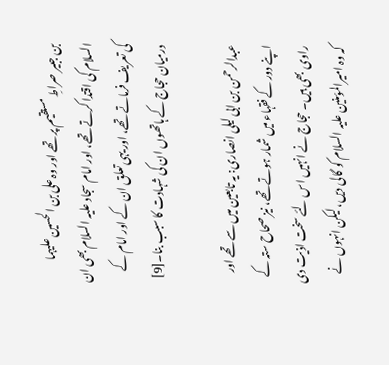بن جبیر صراطِ مستقیم پر تھے اور وہ علی بن الحسین علیہما السلام کی اقتدا کرتے تھے، اور امام سجاد علیہ السلام بھی ان کی تعریف فرماتے تھے، اور یہی تعلق ان کے اور امام کے درمیان حجاج کے ہاتھوں ان کی شہادت کا سبب بنا۔[9]

عبدالرحمن بن ابی لیلی انصاری: یہ تابعین میں سے تھے اور اپنے دور کے فقہاء میں شمار ہوتے تھے، نیز صحاح ستہ کے راوی بھی ہیں۔ حجاج نے انہیں اس لئے سخت اذیت دی کہ وہ امیرالمؤمنین علیہ السلام کو گالی دیں، لیکن انہوں نے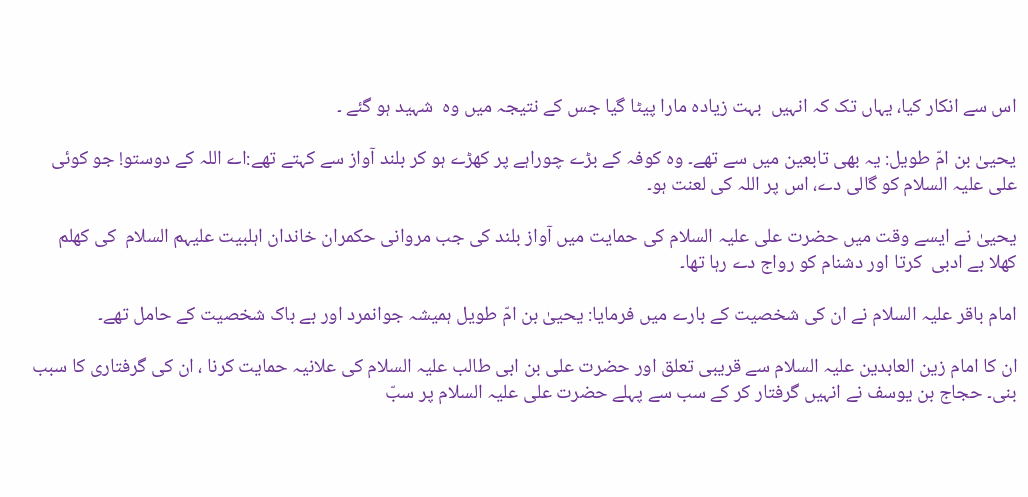اس سے انکار کیا، یہاں تک کہ انہیں  بہت زیادہ مارا پیٹا گیا جس کے نتیجہ میں وہ  شہید ہو گئے ۔

یحییٰ بن امّ طویل: یہ بھی تابعین میں سے تھے۔ وہ کوفہ کے بڑے چوراہے پر کھڑے ہو کر بلند آواز سے کہتے تھے:اے اللہ کے دوستو! جو کوئی علی علیہ السلام کو گالی دے، اس پر اللہ کی لعنت ہو۔

یحییٰ نے ایسے وقت میں حضرت علی علیہ السلام کی حمایت میں آواز بلند کی جب مروانی حکمران خاندان اہلبیت علیہم السلام  کی کھلم کھلا بے ادبی  کرتا اور دشنام کو رواج دے رہا تھا۔

امام باقر علیہ السلام نے ان کی شخصیت کے بارے میں فرمایا: یحییٰ بن امّ طویل ہمیشہ جوانمرد اور بے باک شخصیت کے حامل تھے۔

ان کا امام زین العابدین علیہ السلام سے قریبی تعلق اور حضرت علی بن ابی طالب علیہ السلام کی علانیہ حمایت کرنا ، ان کی گرفتاری کا سبب بنی۔ حجاج بن یوسف نے انہیں گرفتار کر کے سب سے پہلے حضرت علی علیہ السلام پر سبّ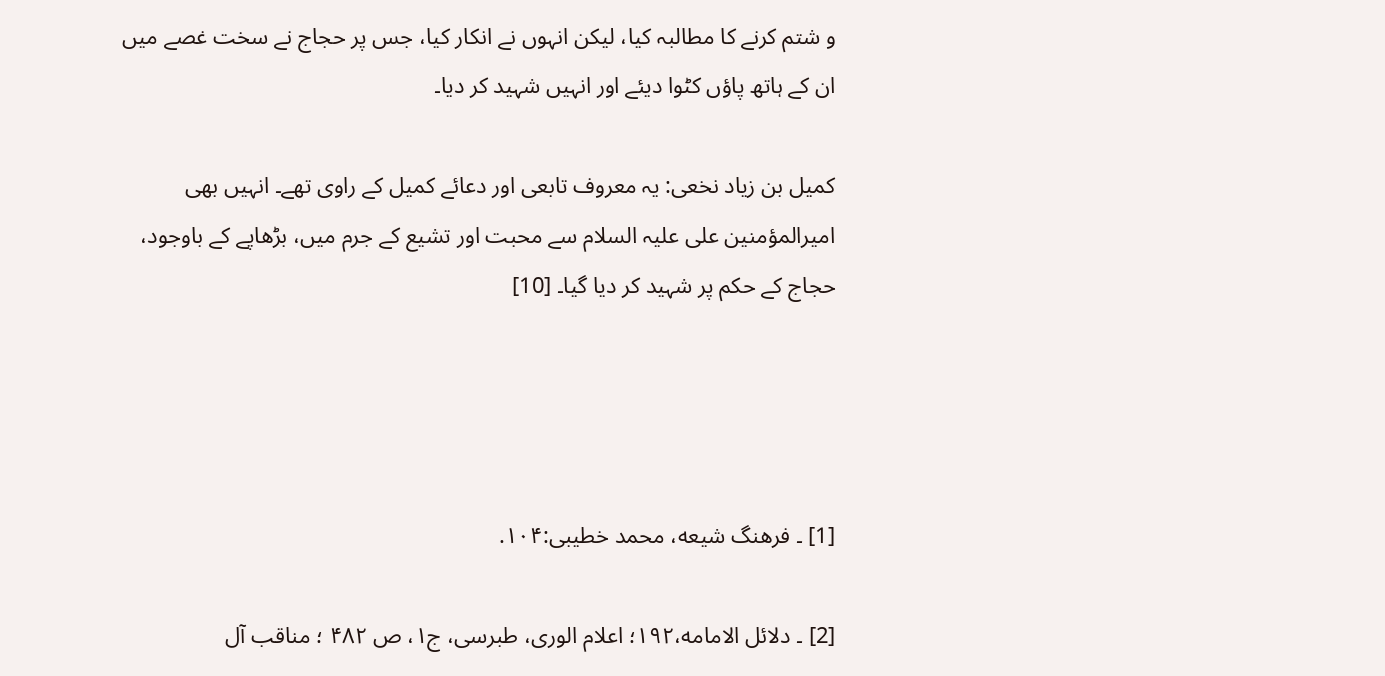و شتم کرنے کا مطالبہ کیا، لیکن انہوں نے انکار کیا، جس پر حجاج نے سخت غصے میں ان کے ہاتھ پاؤں کٹوا دیئے اور انہیں شہید کر دیا۔

کمیل بن زیاد نخعی: یہ معروف تابعی اور دعائے کمیل کے راوی تھے۔ انہیں بھی امیرالمؤمنین علی علیہ السلام سے محبت اور تشیع کے جرم میں، بڑھاپے کے باوجود، حجاج کے حکم پر شہید کر دیا گیا۔ [10]




[1] ۔ فرهنگ شیعه، محمد خطیبی:۱۰۴.

[2] ۔ دلائل الامامه،۱۹۲؛ اعلام الوری، طبرسی، ج۱، ص ۴۸۲ ؛ مناقب آل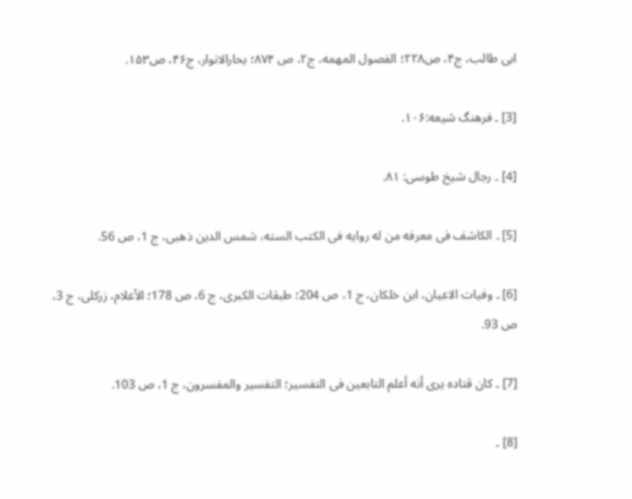ابی طالب، ج۴، ص۲۲۸؛ الفصول المهمه، ج۲، ص ۸۷۴؛ بحارالانوار، ج۴۶، ص۱۵۳.

[3] ۔ فرهنگ شیعه:۱۰۶.

[4] ۔ رجال شیخ طوسی: ۸۱.

[5] ۔ الکاشف فی معرفه من له روایه فی الکتب السته، شمس الدین ذهبی، ج 1، ص 56.

[6] ۔ وفیات الاعیان، ابن خلکان، ج 1، ص 204؛ طبقات الکبری، ج 6، ص 178؛ الأعلام، زرکلی، ج 3، ص 93.

[7] ۔ کان قتاده یری أنه أعلم التابعین فی التفسیر؛ التفسیر والمفسرون، ج 1، ص 103.

[8] ۔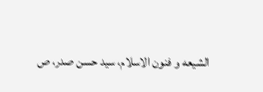الشیعه و فنون الاسلام، سید حسن صدر، ص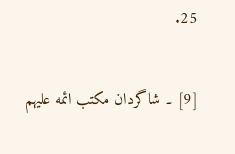25.

[9] ۔ شاگردان مکتب ائمه علیهم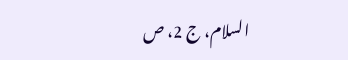السلام، ج 2، ص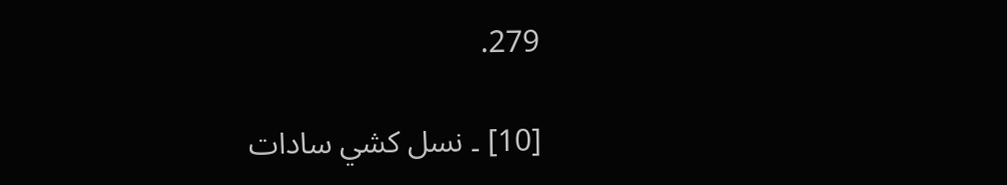279.

[10] ۔ نسل كشي سادات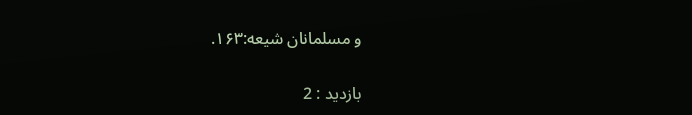و مسلمانان شيعه:۱۶۳.

بازدید : 2